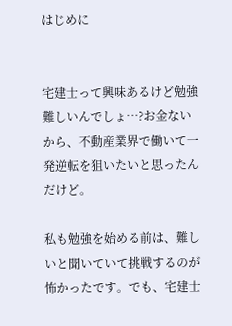はじめに


宅建士って興味あるけど勉強難しいんでしょ…?お金ないから、不動産業界で働いて一発逆転を狙いたいと思ったんだけど。

私も勉強を始める前は、難しいと聞いていて挑戦するのが怖かったです。でも、宅建士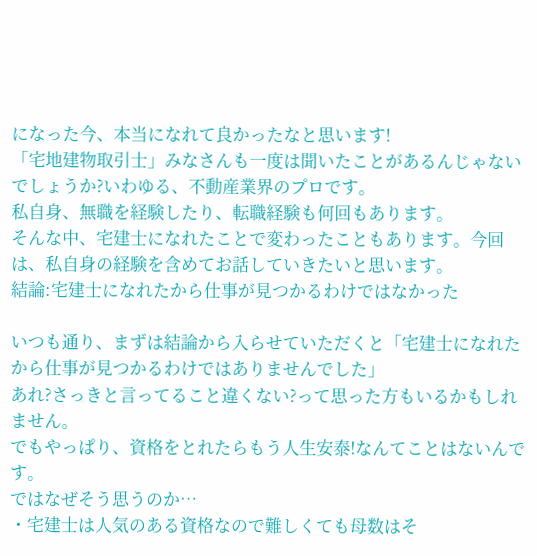になった今、本当になれて良かったなと思います!
「宅地建物取引士」みなさんも一度は聞いたことがあるんじゃないでしょうか?いわゆる、不動産業界のプロです。
私自身、無職を経験したり、転職経験も何回もあります。
そんな中、宅建士になれたことで変わったこともあります。今回は、私自身の経験を含めてお話していきたいと思います。
結論:宅建士になれたから仕事が見つかるわけではなかった

いつも通り、まずは結論から入らせていただくと「宅建士になれたから仕事が見つかるわけではありませんでした」
あれ?さっきと言ってること違くない?って思った方もいるかもしれません。
でもやっぱり、資格をとれたらもう人生安泰!なんてことはないんです。
ではなぜそう思うのか…
・宅建士は人気のある資格なので難しくても母数はそ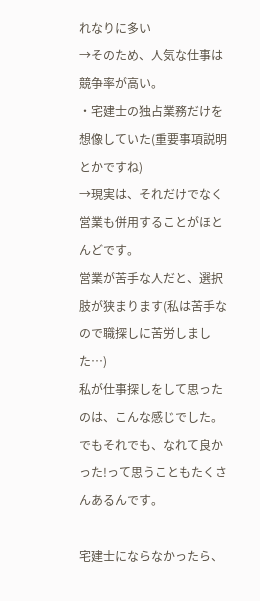れなりに多い
→そのため、人気な仕事は競争率が高い。
・宅建士の独占業務だけを想像していた(重要事項説明とかですね)
→現実は、それだけでなく営業も併用することがほとんどです。
営業が苦手な人だと、選択肢が狭まります(私は苦手なので職探しに苦労しました…)
私が仕事探しをして思ったのは、こんな感じでした。でもそれでも、なれて良かった!って思うこともたくさんあるんです。

宅建士にならなかったら、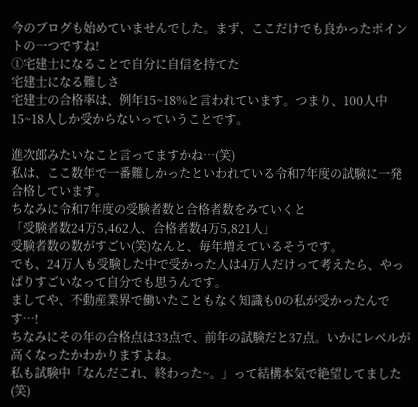今のブログも始めていませんでした。まず、ここだけでも良かったポイントの一つですね!
①宅建士になることで自分に自信を持てた
宅建士になる難しさ
宅建士の合格率は、例年15~18%と言われています。つまり、100人中15~18人しか受からないっていうことです。

進次郎みたいなこと言ってますかね…(笑)
私は、ここ数年で一番難しかったといわれている令和7年度の試験に一発合格しています。
ちなみに令和7年度の受験者数と合格者数をみていくと
「受験者数24万5,462人、合格者数4万5,821人」
受験者数の数がすごい(笑)なんと、毎年増えているそうです。
でも、24万人も受験した中で受かった人は4万人だけって考えたら、やっぱりすごいなって自分でも思うんです。
ましてや、不動産業界で働いたこともなく知識も0の私が受かったんです…!
ちなみにその年の合格点は33点で、前年の試験だと37点。いかにレベルが高くなったかわかりますよね。
私も試験中「なんだこれ、終わった~。」って結構本気で絶望してました(笑)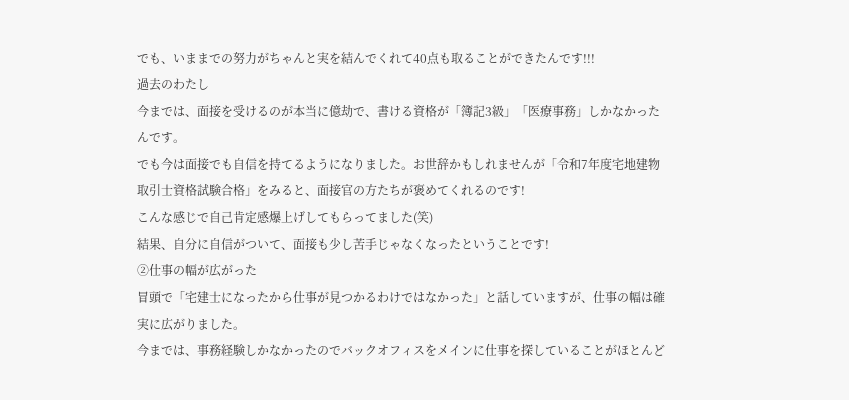でも、いままでの努力がちゃんと実を結んでくれて40点も取ることができたんです!!!
過去のわたし
今までは、面接を受けるのが本当に億劫で、書ける資格が「簿記3級」「医療事務」しかなかったんです。
でも今は面接でも自信を持てるようになりました。お世辞かもしれませんが「令和7年度宅地建物取引士資格試験合格」をみると、面接官の方たちが褒めてくれるのです!
こんな感じで自己肯定感爆上げしてもらってました(笑)
結果、自分に自信がついて、面接も少し苦手じゃなくなったということです!
②仕事の幅が広がった
冒頭で「宅建士になったから仕事が見つかるわけではなかった」と話していますが、仕事の幅は確実に広がりました。
今までは、事務経験しかなかったのでバックオフィスをメインに仕事を探していることがほとんど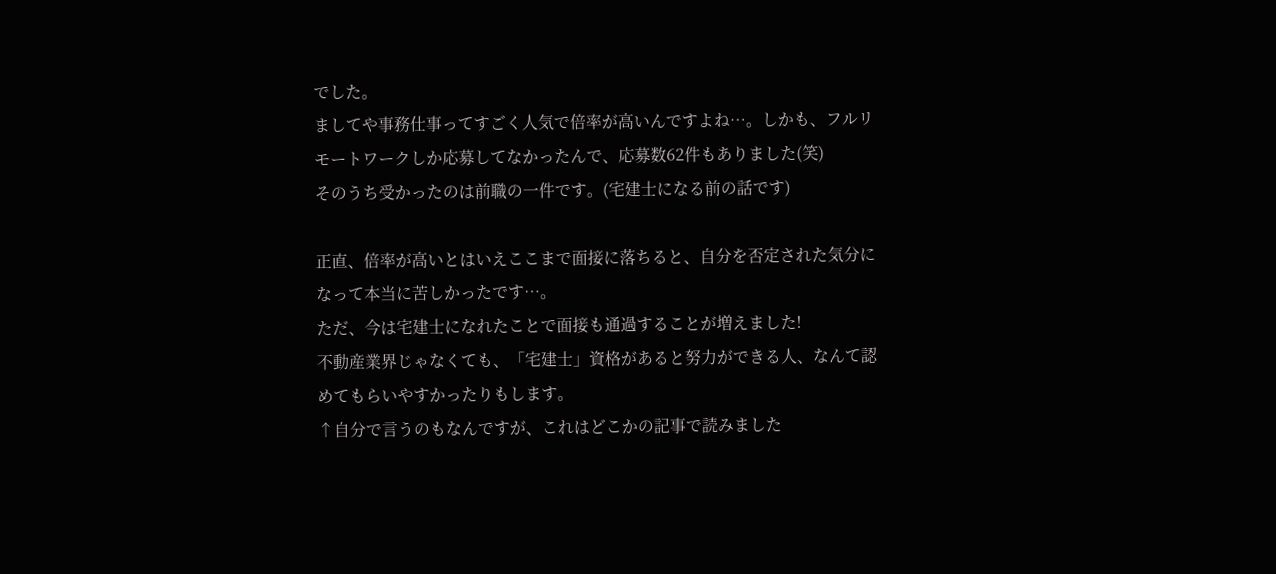でした。
ましてや事務仕事ってすごく人気で倍率が高いんですよね…。しかも、フルリモートワークしか応募してなかったんで、応募数62件もありました(笑)
そのうち受かったのは前職の一件です。(宅建士になる前の話です)

正直、倍率が高いとはいえここまで面接に落ちると、自分を否定された気分になって本当に苦しかったです…。
ただ、今は宅建士になれたことで面接も通過することが増えました!
不動産業界じゃなくても、「宅建士」資格があると努力ができる人、なんて認めてもらいやすかったりもします。
↑自分で言うのもなんですが、これはどこかの記事で読みました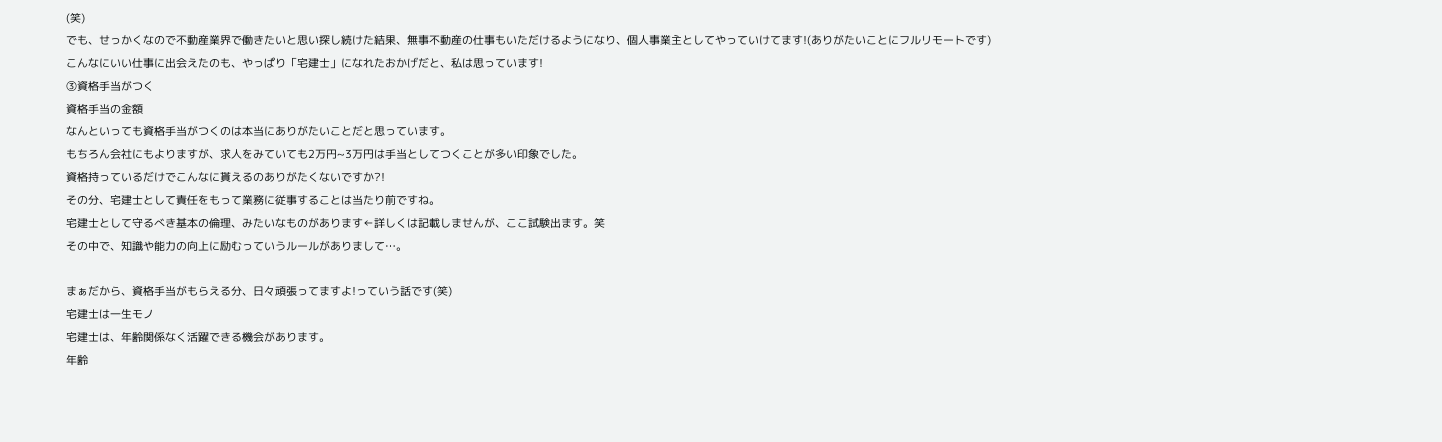(笑)
でも、せっかくなので不動産業界で働きたいと思い探し続けた結果、無事不動産の仕事もいただけるようになり、個人事業主としてやっていけてます!(ありがたいことにフルリモートです)
こんなにいい仕事に出会えたのも、やっぱり「宅建士」になれたおかげだと、私は思っています!
③資格手当がつく
資格手当の金額
なんといっても資格手当がつくのは本当にありがたいことだと思っています。
もちろん会社にもよりますが、求人をみていても2万円~3万円は手当としてつくことが多い印象でした。
資格持っているだけでこんなに貰えるのありがたくないですか?!
その分、宅建士として責任をもって業務に従事することは当たり前ですね。
宅建士として守るべき基本の倫理、みたいなものがあります←詳しくは記載しませんが、ここ試験出ます。笑
その中で、知識や能力の向上に励むっていうルールがありまして…。

まぁだから、資格手当がもらえる分、日々頑張ってますよ!っていう話です(笑)
宅建士は一生モノ
宅建士は、年齢関係なく活躍できる機会があります。
年齢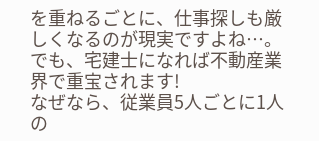を重ねるごとに、仕事探しも厳しくなるのが現実ですよね…。
でも、宅建士になれば不動産業界で重宝されます!
なぜなら、従業員5人ごとに1人の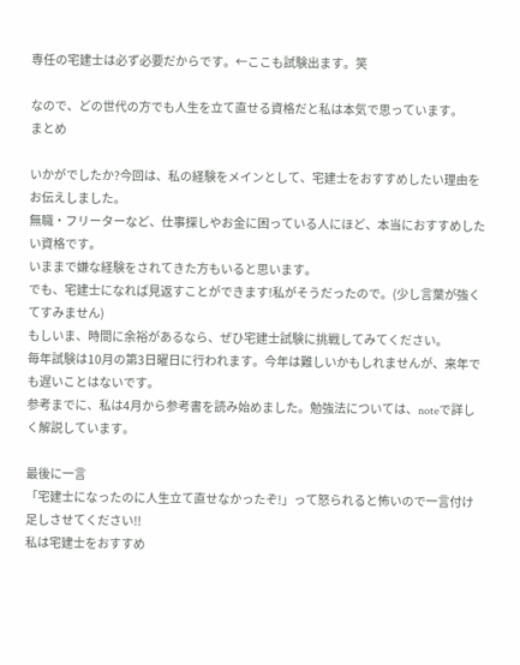専任の宅建士は必ず必要だからです。←ここも試験出ます。笑

なので、どの世代の方でも人生を立て直せる資格だと私は本気で思っています。
まとめ

いかがでしたか?今回は、私の経験をメインとして、宅建士をおすすめしたい理由をお伝えしました。
無職・フリーターなど、仕事探しやお金に困っている人にほど、本当におすすめしたい資格です。
いままで嫌な経験をされてきた方もいると思います。
でも、宅建士になれば見返すことができます!私がそうだったので。(少し言葉が強くてすみません)
もしいま、時間に余裕があるなら、ぜひ宅建士試験に挑戦してみてください。
毎年試験は10月の第3日曜日に行われます。今年は難しいかもしれませんが、来年でも遅いことはないです。
参考までに、私は4月から参考書を読み始めました。勉強法については、noteで詳しく解説しています。

最後に一言
「宅建士になったのに人生立て直せなかったぞ!」って怒られると怖いので一言付け足しさせてください!!
私は宅建士をおすすめ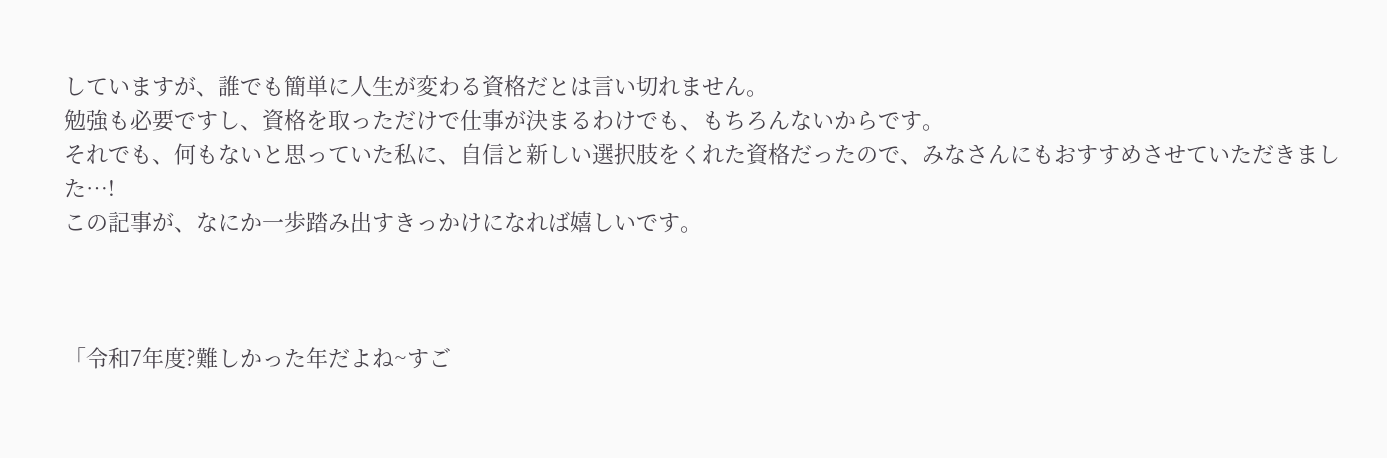していますが、誰でも簡単に人生が変わる資格だとは言い切れません。
勉強も必要ですし、資格を取っただけで仕事が決まるわけでも、もちろんないからです。
それでも、何もないと思っていた私に、自信と新しい選択肢をくれた資格だったので、みなさんにもおすすめさせていただきました…!
この記事が、なにか一歩踏み出すきっかけになれば嬉しいです。



「令和7年度?難しかった年だよね~すご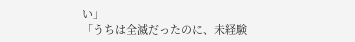い」
「うちは全滅だったのに、未経験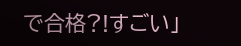で合格?!すごい」